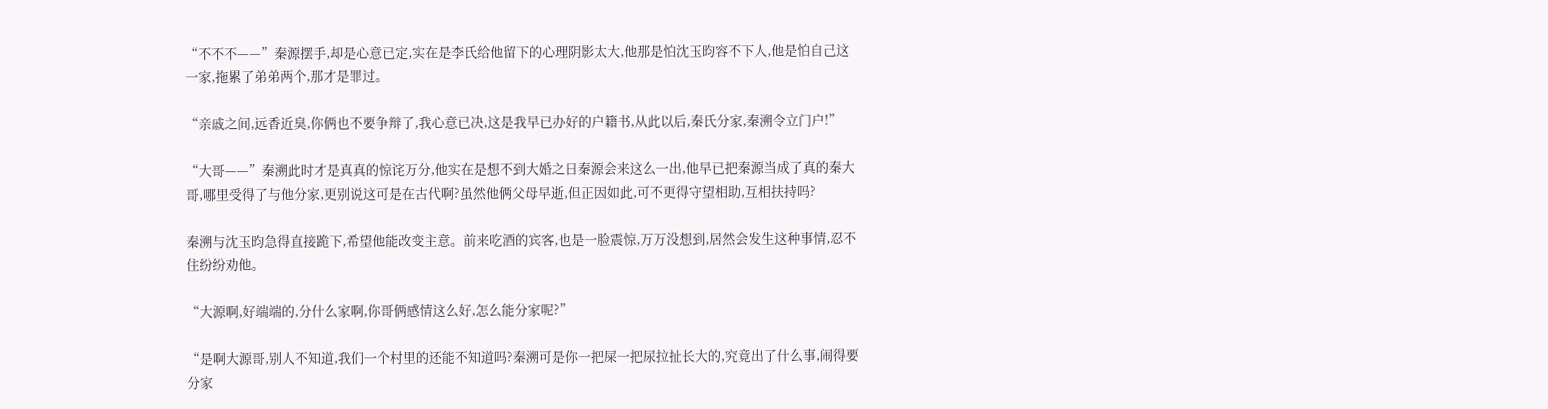“不不不——”秦源摆手,却是心意已定,实在是李氏给他留下的心理阴影太大,他那是怕沈玉昀容不下人,他是怕自己这一家,拖累了弟弟两个,那才是罪过。

“亲戚之间,远香近臭,你俩也不要争辩了,我心意已决,这是我早已办好的户籍书,从此以后,秦氏分家,秦溯令立门户!”

“大哥——”秦溯此时才是真真的惊诧万分,他实在是想不到大婚之日秦源会来这么一出,他早已把秦源当成了真的秦大哥,哪里受得了与他分家,更别说这可是在古代啊?虽然他俩父母早逝,但正因如此,可不更得守望相助,互相扶持吗?

秦溯与沈玉昀急得直接跪下,希望他能改变主意。前来吃酒的宾客,也是一脸震惊,万万没想到,居然会发生这种事情,忍不住纷纷劝他。

“大源啊,好端端的,分什么家啊,你哥俩感情这么好,怎么能分家呢?”

“是啊大源哥,别人不知道,我们一个村里的还能不知道吗?秦溯可是你一把屎一把尿拉扯长大的,究竟出了什么事,闹得要分家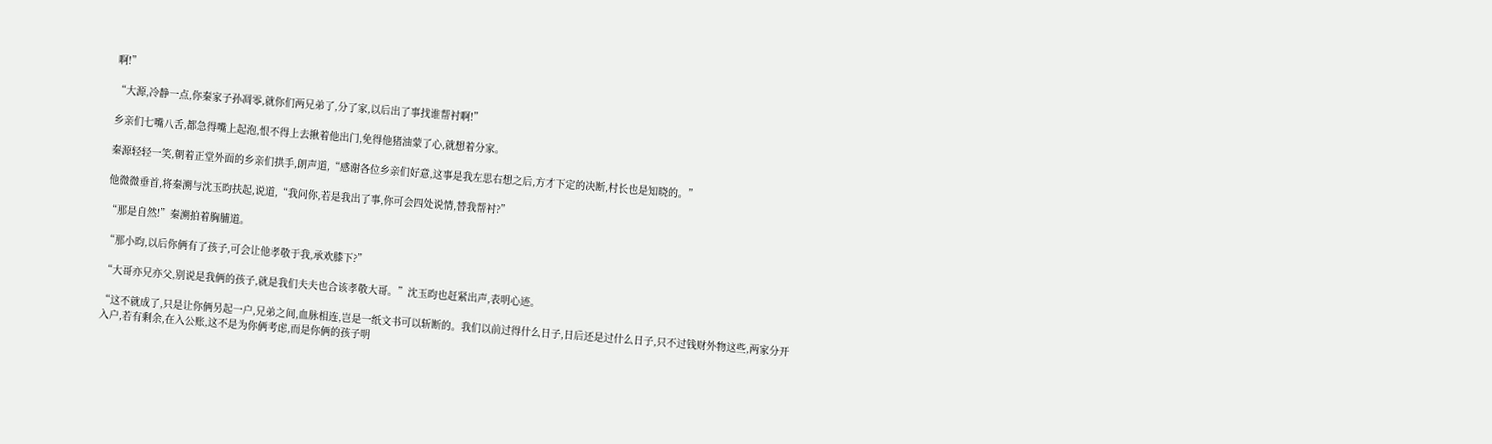啊!”

“大源,冷静一点,你秦家子孙凋零,就你们两兄弟了,分了家,以后出了事找谁帮衬啊!”

乡亲们七嘴八舌,都急得嘴上起泡,恨不得上去揪着他出门,免得他猪油蒙了心,就想着分家。

秦源轻轻一笑,朝着正堂外面的乡亲们拱手,朗声道,“感谢各位乡亲们好意,这事是我左思右想之后,方才下定的决断,村长也是知晓的。”

他微微垂首,将秦溯与沈玉昀扶起,说道,“我问你,若是我出了事,你可会四处说情,替我帮衬?”

“那是自然!”秦溯拍着胸脯道。

“那小昀,以后你俩有了孩子,可会让他孝敬于我,承欢膝下?”

“大哥亦兄亦父,别说是我俩的孩子,就是我们夫夫也合该孝敬大哥。”沈玉昀也赶紧出声,表明心迹。

“这不就成了,只是让你俩另起一户,兄弟之间,血脉相连,岂是一纸文书可以斩断的。我们以前过得什么日子,日后还是过什么日子,只不过钱财外物这些,两家分开入户,若有剩余,在入公账,这不是为你俩考虑,而是你俩的孩子明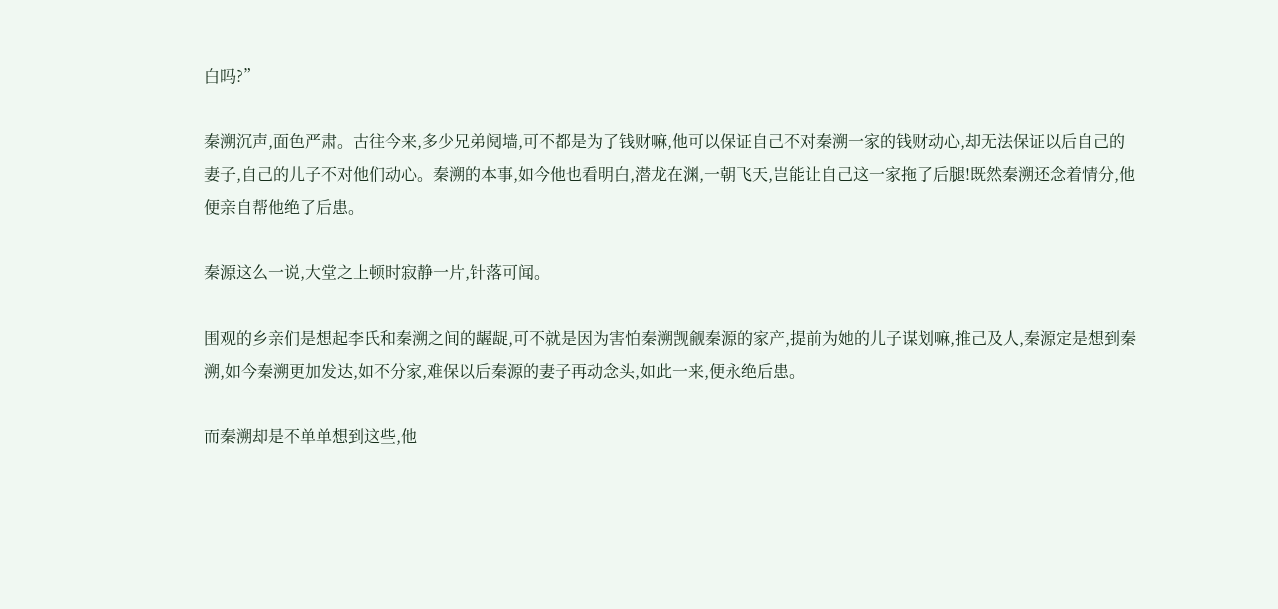白吗?”

秦溯沉声,面色严肃。古往今来,多少兄弟阋墙,可不都是为了钱财嘛,他可以保证自己不对秦溯一家的钱财动心,却无法保证以后自己的妻子,自己的儿子不对他们动心。秦溯的本事,如今他也看明白,潜龙在渊,一朝飞天,岂能让自己这一家拖了后腿!既然秦溯还念着情分,他便亲自帮他绝了后患。

秦源这么一说,大堂之上顿时寂静一片,针落可闻。

围观的乡亲们是想起李氏和秦溯之间的龌龊,可不就是因为害怕秦溯觊觎秦源的家产,提前为她的儿子谋划嘛,推己及人,秦源定是想到秦溯,如今秦溯更加发达,如不分家,难保以后秦源的妻子再动念头,如此一来,便永绝后患。

而秦溯却是不单单想到这些,他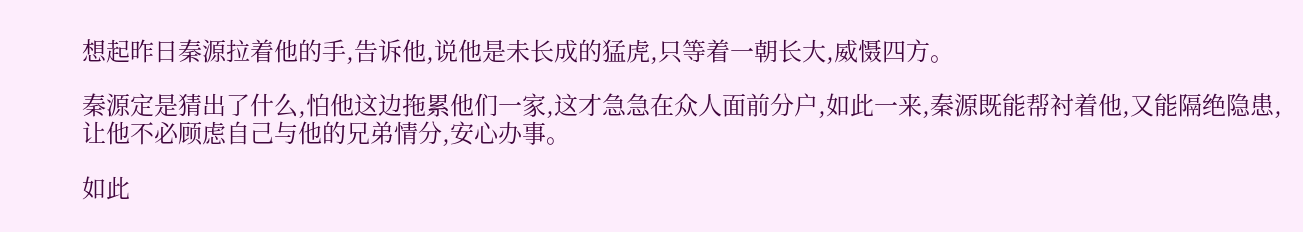想起昨日秦源拉着他的手,告诉他,说他是未长成的猛虎,只等着一朝长大,威慑四方。

秦源定是猜出了什么,怕他这边拖累他们一家,这才急急在众人面前分户,如此一来,秦源既能帮衬着他,又能隔绝隐患,让他不必顾虑自己与他的兄弟情分,安心办事。

如此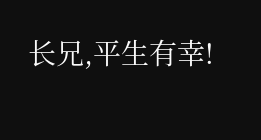长兄,平生有幸!